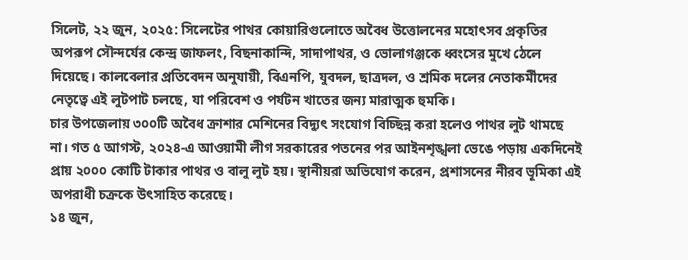সিলেট, ২২ জুন, ২০২৫: সিলেটের পাথর কোয়ারিগুলোতে অবৈধ উত্তোলনের মহোৎসব প্রকৃতির অপরূপ সৌন্দর্যের কেন্দ্র জাফলং, বিছনাকান্দি, সাদাপাথর, ও ভোলাগঞ্জকে ধ্বংসের মুখে ঠেলে দিয়েছে। কালবেলার প্রতিবেদন অনুযায়ী, বিএনপি, যুবদল, ছাত্রদল, ও শ্রমিক দলের নেতাকর্মীদের নেতৃত্বে এই লুটপাট চলছে, যা পরিবেশ ও পর্যটন খাতের জন্য মারাত্মক হুমকি।
চার উপজেলায় ৩০০টি অবৈধ ক্রাশার মেশিনের বিদ্যুৎ সংযোগ বিচ্ছিন্ন করা হলেও পাথর লুট থামছে না। গত ৫ আগস্ট, ২০২৪-এ আওয়ামী লীগ সরকারের পতনের পর আইনশৃঙ্খলা ভেঙে পড়ায় একদিনেই প্রায় ২০০০ কোটি টাকার পাথর ও বালু লুট হয়। স্থানীয়রা অভিযোগ করেন, প্রশাসনের নীরব ভূমিকা এই অপরাধী চক্রকে উৎসাহিত করেছে।
১৪ জুন,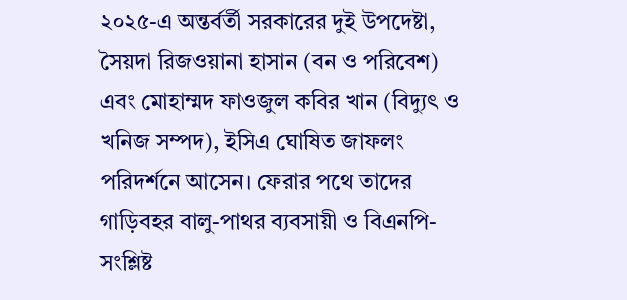২০২৫-এ অন্তর্বর্তী সরকারের দুই উপদেষ্টা, সৈয়দা রিজওয়ানা হাসান (বন ও পরিবেশ) এবং মোহাম্মদ ফাওজুল কবির খান (বিদ্যুৎ ও খনিজ সম্পদ), ইসিএ ঘোষিত জাফলং পরিদর্শনে আসেন। ফেরার পথে তাদের গাড়িবহর বালু-পাথর ব্যবসায়ী ও বিএনপি-সংশ্লিষ্ট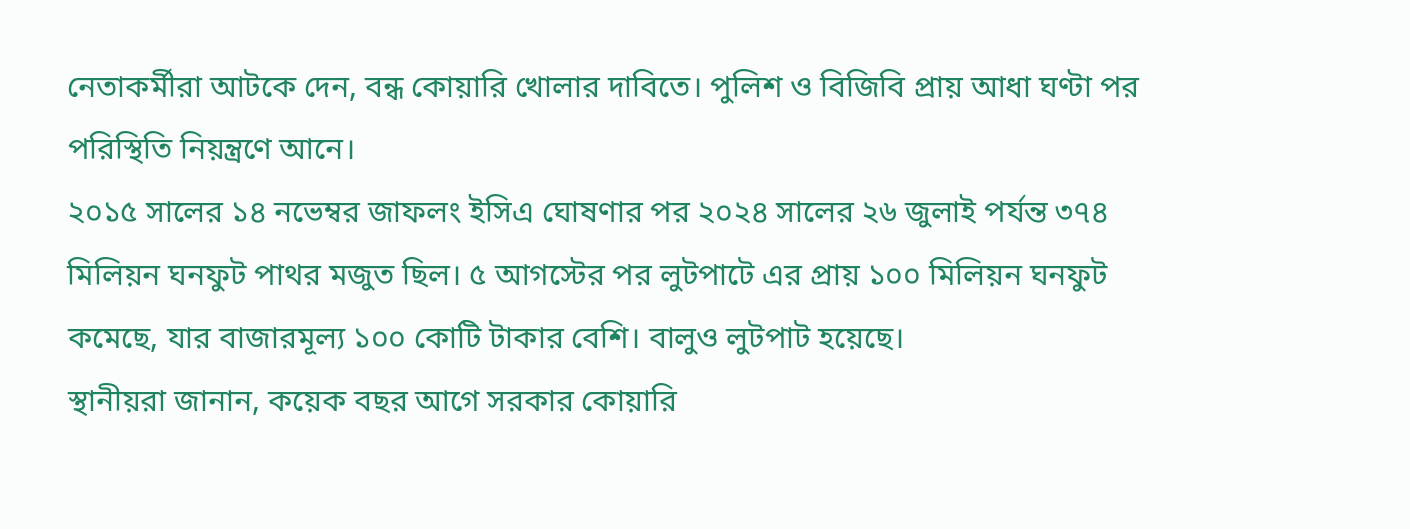নেতাকর্মীরা আটকে দেন, বন্ধ কোয়ারি খোলার দাবিতে। পুলিশ ও বিজিবি প্রায় আধা ঘণ্টা পর পরিস্থিতি নিয়ন্ত্রণে আনে।
২০১৫ সালের ১৪ নভেম্বর জাফলং ইসিএ ঘোষণার পর ২০২৪ সালের ২৬ জুলাই পর্যন্ত ৩৭৪ মিলিয়ন ঘনফুট পাথর মজুত ছিল। ৫ আগস্টের পর লুটপাটে এর প্রায় ১০০ মিলিয়ন ঘনফুট কমেছে, যার বাজারমূল্য ১০০ কোটি টাকার বেশি। বালুও লুটপাট হয়েছে।
স্থানীয়রা জানান, কয়েক বছর আগে সরকার কোয়ারি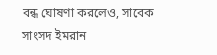বন্ধ ঘোষণা করলেও, সাবেক সাংসদ ইমরান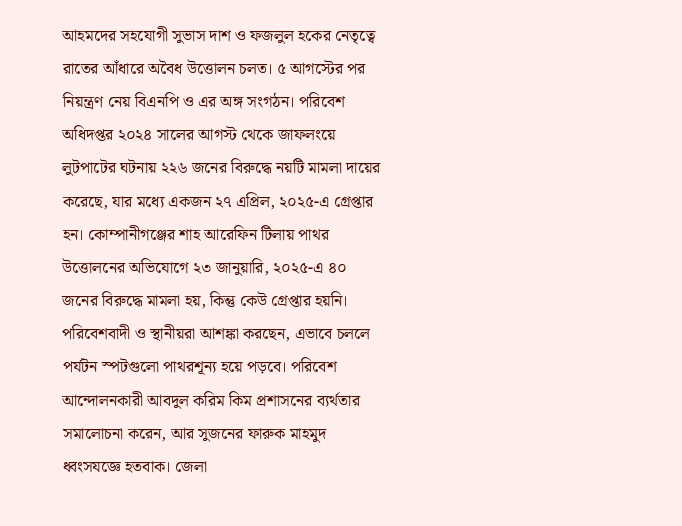আহমদের সহযোগী সুভাস দাশ ও ফজলুল হকের নেতৃত্বে রাতের আঁধারে অবৈধ উত্তোলন চলত। ৫ আগস্টের পর নিয়ন্ত্রণ নেয় বিএনপি ও এর অঙ্গ সংগঠন। পরিবেশ অধিদপ্তর ২০২৪ সালের আগস্ট থেকে জাফলংয়ে লুটপাটের ঘটনায় ২২৬ জনের বিরুদ্ধে নয়টি মামলা দায়ের করেছে, যার মধ্যে একজন ২৭ এপ্রিল, ২০২৫-এ গ্রেপ্তার হন। কোম্পানীগঞ্জের শাহ আরেফিন টিলায় পাথর উত্তোলনের অভিযোগে ২৩ জানুয়ারি, ২০২৫-এ ৪০ জনের বিরুদ্ধে মামলা হয়, কিন্তু কেউ গ্রেপ্তার হয়নি।
পরিবেশবাদী ও স্থানীয়রা আশঙ্কা করছেন, এভাবে চললে পর্যটন স্পটগুলো পাথরশূন্য হয়ে পড়বে। পরিবেশ আন্দোলনকারী আবদুল করিম কিম প্রশাসনের ব্যর্থতার সমালোচনা করেন, আর সুজনের ফারুক মাহমুদ ধ্বংসযজ্ঞে হতবাক। জেলা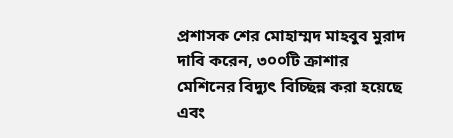প্রশাসক শের মোহাম্মদ মাহবুব মুরাদ দাবি করেন, ৩০০টি ক্রাশার মেশিনের বিদ্যুৎ বিচ্ছিন্ন করা হয়েছে এবং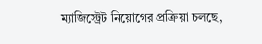ম্যাজিস্ট্রেট নিয়োগের প্রক্রিয়া চলছে,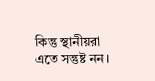কিন্তু স্থানীয়রা এতে সন্তুষ্ট নন।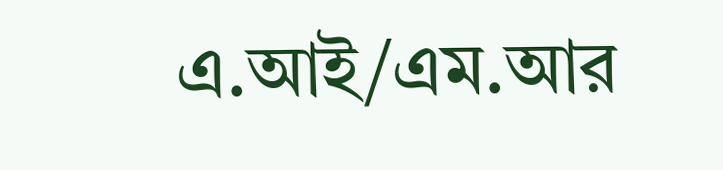এ.আই/এম.আর